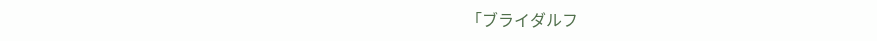「ブライダルフ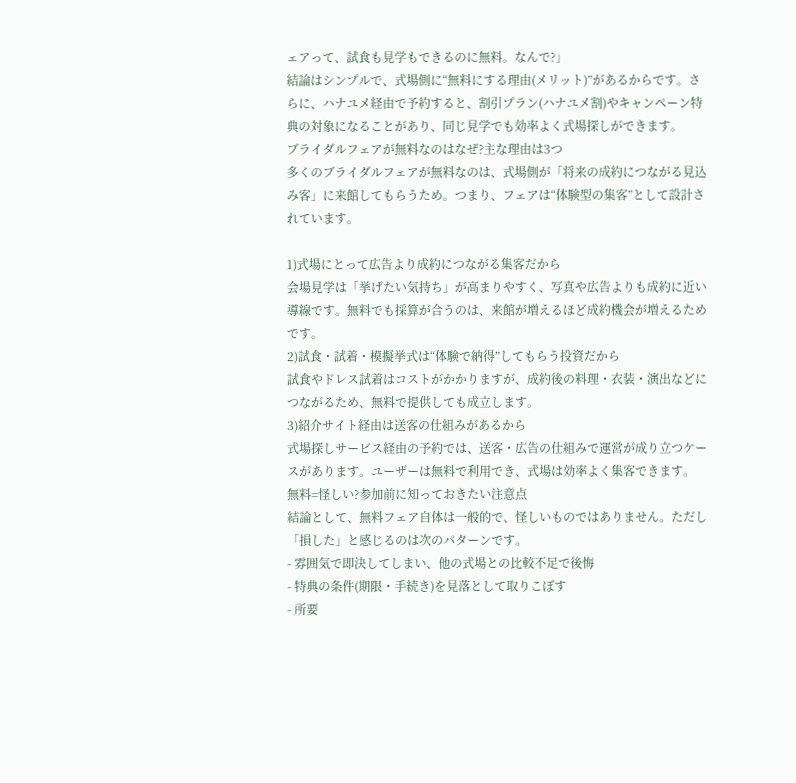ェアって、試食も見学もできるのに無料。なんで?」
結論はシンプルで、式場側に“無料にする理由(メリット)”があるからです。さらに、ハナユメ経由で予約すると、割引プラン(ハナユメ割)やキャンペーン特典の対象になることがあり、同じ見学でも効率よく式場探しができます。
ブライダルフェアが無料なのはなぜ?主な理由は3つ
多くのブライダルフェアが無料なのは、式場側が「将来の成約につながる見込み客」に来館してもらうため。つまり、フェアは“体験型の集客”として設計されています。

1)式場にとって広告より成約につながる集客だから
会場見学は「挙げたい気持ち」が高まりやすく、写真や広告よりも成約に近い導線です。無料でも採算が合うのは、来館が増えるほど成約機会が増えるためです。
2)試食・試着・模擬挙式は“体験で納得”してもらう投資だから
試食やドレス試着はコストがかかりますが、成約後の料理・衣装・演出などにつながるため、無料で提供しても成立します。
3)紹介サイト経由は送客の仕組みがあるから
式場探しサービス経由の予約では、送客・広告の仕組みで運営が成り立つケースがあります。ユーザーは無料で利用でき、式場は効率よく集客できます。
無料=怪しい?参加前に知っておきたい注意点
結論として、無料フェア自体は一般的で、怪しいものではありません。ただし「損した」と感じるのは次のパターンです。
- 雰囲気で即決してしまい、他の式場との比較不足で後悔
- 特典の条件(期限・手続き)を見落として取りこぼす
- 所要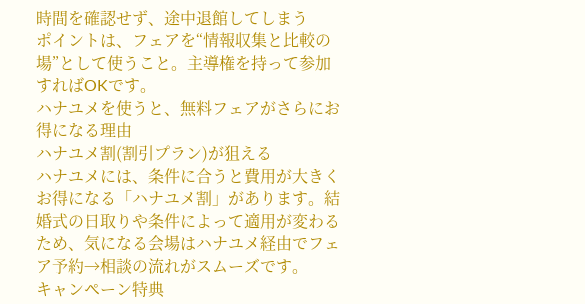時間を確認せず、途中退館してしまう
ポイントは、フェアを“情報収集と比較の場”として使うこと。主導権を持って参加すればOKです。
ハナユメを使うと、無料フェアがさらにお得になる理由
ハナユメ割(割引プラン)が狙える
ハナユメには、条件に合うと費用が大きくお得になる「ハナユメ割」があります。結婚式の日取りや条件によって適用が変わるため、気になる会場はハナユメ経由でフェア予約→相談の流れがスムーズです。
キャンペーン特典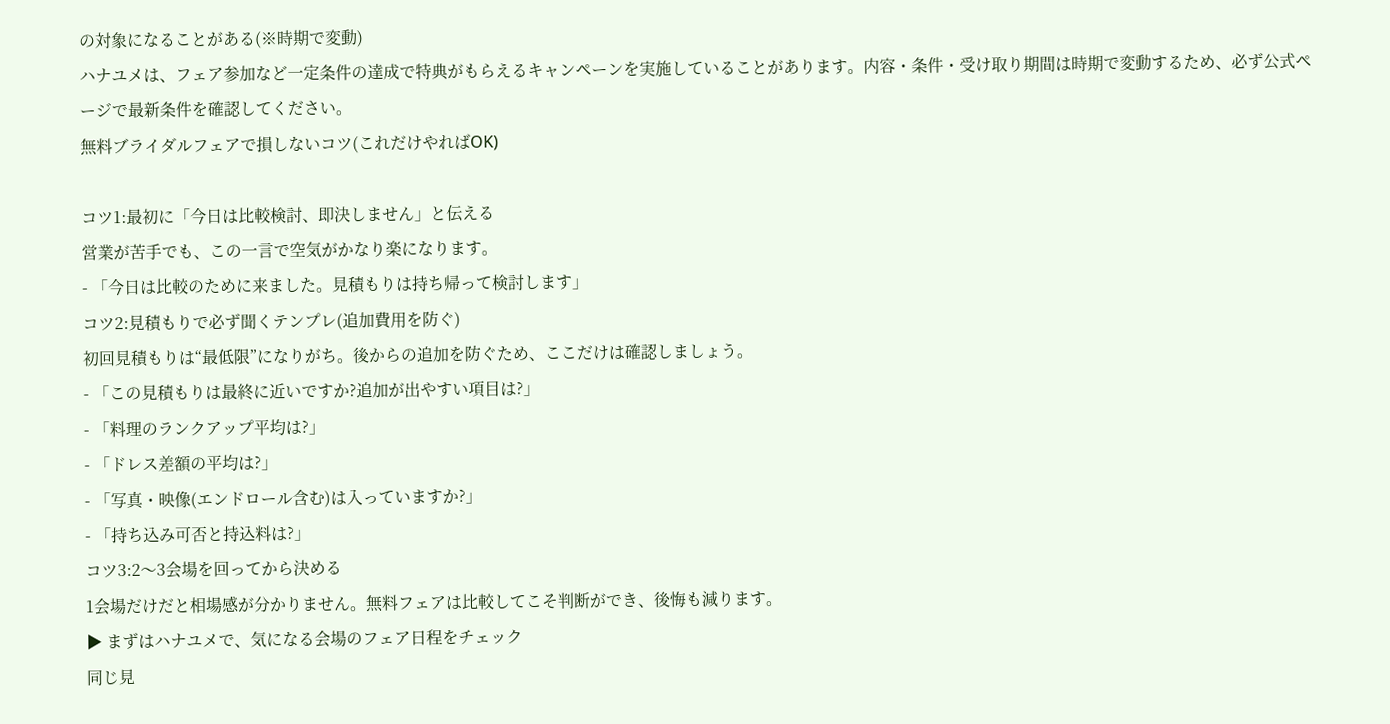の対象になることがある(※時期で変動)
ハナユメは、フェア参加など一定条件の達成で特典がもらえるキャンペーンを実施していることがあります。内容・条件・受け取り期間は時期で変動するため、必ず公式ページで最新条件を確認してください。
無料ブライダルフェアで損しないコツ(これだけやればOK)

コツ1:最初に「今日は比較検討、即決しません」と伝える
営業が苦手でも、この一言で空気がかなり楽になります。
- 「今日は比較のために来ました。見積もりは持ち帰って検討します」
コツ2:見積もりで必ず聞くテンプレ(追加費用を防ぐ)
初回見積もりは“最低限”になりがち。後からの追加を防ぐため、ここだけは確認しましょう。
- 「この見積もりは最終に近いですか?追加が出やすい項目は?」
- 「料理のランクアップ平均は?」
- 「ドレス差額の平均は?」
- 「写真・映像(エンドロール含む)は入っていますか?」
- 「持ち込み可否と持込料は?」
コツ3:2〜3会場を回ってから決める
1会場だけだと相場感が分かりません。無料フェアは比較してこそ判断ができ、後悔も減ります。
▶ まずはハナユメで、気になる会場のフェア日程をチェック
同じ見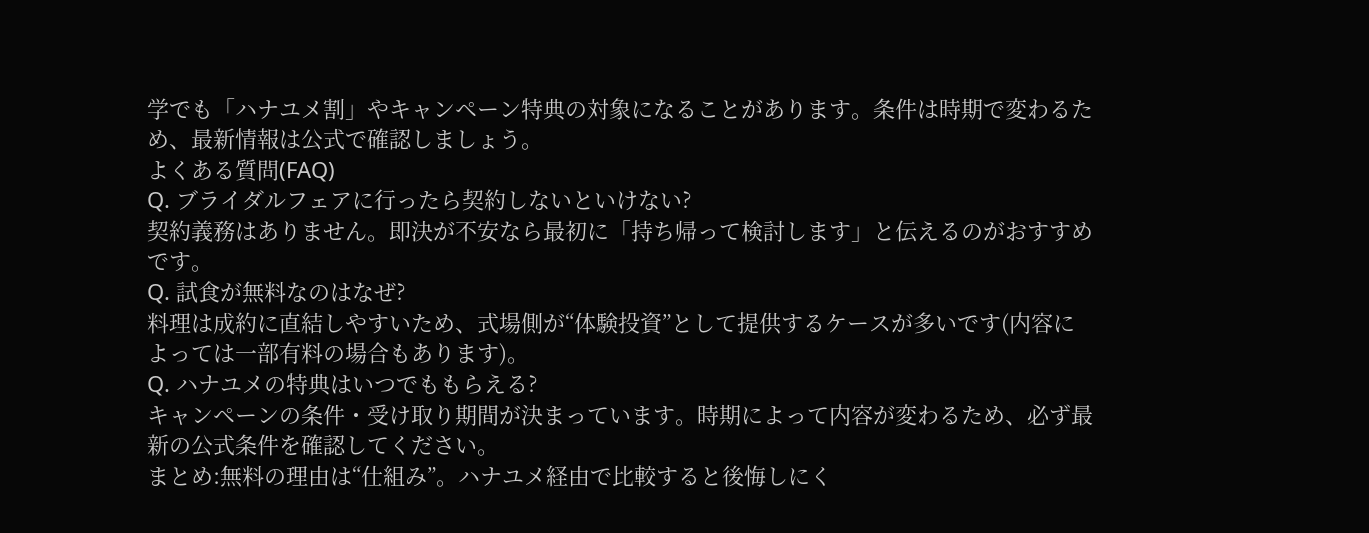学でも「ハナユメ割」やキャンペーン特典の対象になることがあります。条件は時期で変わるため、最新情報は公式で確認しましょう。
よくある質問(FAQ)
Q. ブライダルフェアに行ったら契約しないといけない?
契約義務はありません。即決が不安なら最初に「持ち帰って検討します」と伝えるのがおすすめです。
Q. 試食が無料なのはなぜ?
料理は成約に直結しやすいため、式場側が“体験投資”として提供するケースが多いです(内容によっては一部有料の場合もあります)。
Q. ハナユメの特典はいつでももらえる?
キャンペーンの条件・受け取り期間が決まっています。時期によって内容が変わるため、必ず最新の公式条件を確認してください。
まとめ:無料の理由は“仕組み”。ハナユメ経由で比較すると後悔しにく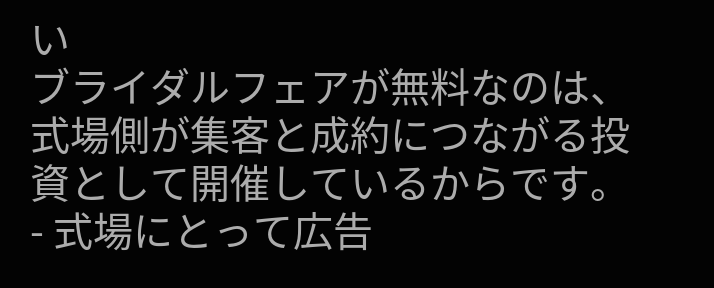い
ブライダルフェアが無料なのは、式場側が集客と成約につながる投資として開催しているからです。
- 式場にとって広告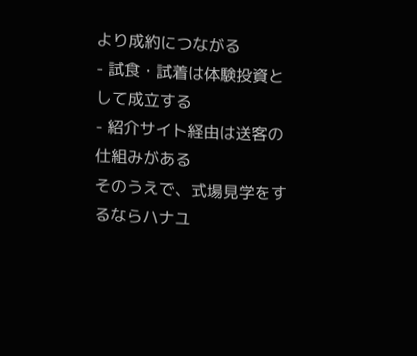より成約につながる
- 試食・試着は体験投資として成立する
- 紹介サイト経由は送客の仕組みがある
そのうえで、式場見学をするならハナユ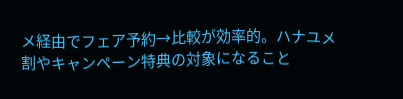メ経由でフェア予約→比較が効率的。ハナユメ割やキャンペーン特典の対象になること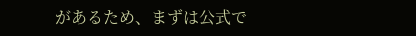があるため、まずは公式で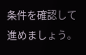条件を確認して進めましょう。